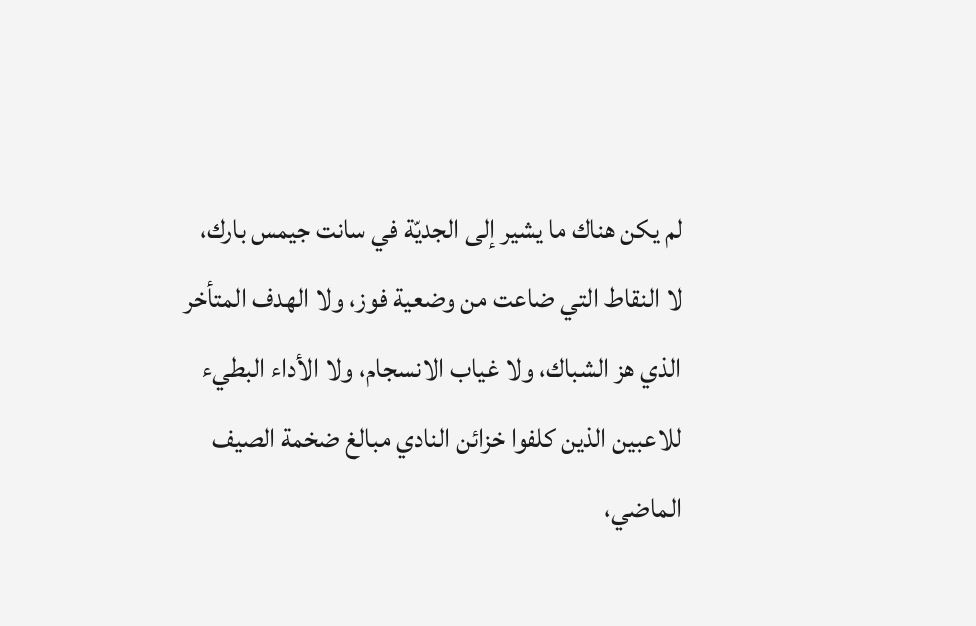لم يكن هناك ما يشير إلى الجديّة في سانت جيمس بارك، لا النقاط التي ضاعت من وضعية فوز، ولا الهدف المتأخر الذي هز الشباك، ولا غياب الانسجام، ولا الأداء البطيء للاعبين الذين كلفوا خزائن النادي مبالغ ضخمة الصيف الماضي،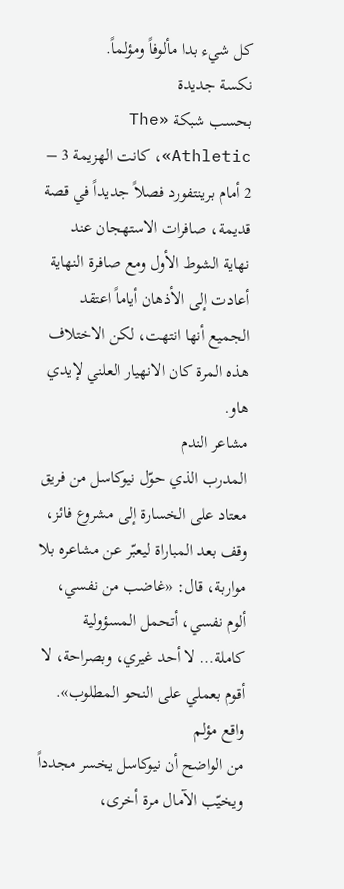كل شيء بدا مألوفاً ومؤلماً.
نكسة جديدة
بحسب شبكة «The Athletic»، كانت الهزيمة 3 – 2 أمام برينتفورد فصلاً جديداً في قصة قديمة، صافرات الاستهجان عند نهاية الشوط الأول ومع صافرة النهاية أعادت إلى الأذهان أياماً اعتقد الجميع أنها انتهت، لكن الاختلاف هذه المرة كان الانهيار العلني لإيدي هاو.
مشاعر الندم
المدرب الذي حوّل نيوكاسل من فريق معتاد على الخسارة إلى مشروع فائز، وقف بعد المباراة ليعبّر عن مشاعره بلا مواربة، قال: «غاضب من نفسي، ألوم نفسي، أتحمل المسؤولية كاملة… لا أحد غيري، وبصراحة، لا أقوم بعملي على النحو المطلوب».
واقع مؤلم
من الواضح أن نيوكاسل يخسر مجدداً ويخيّب الآمال مرة أخرى،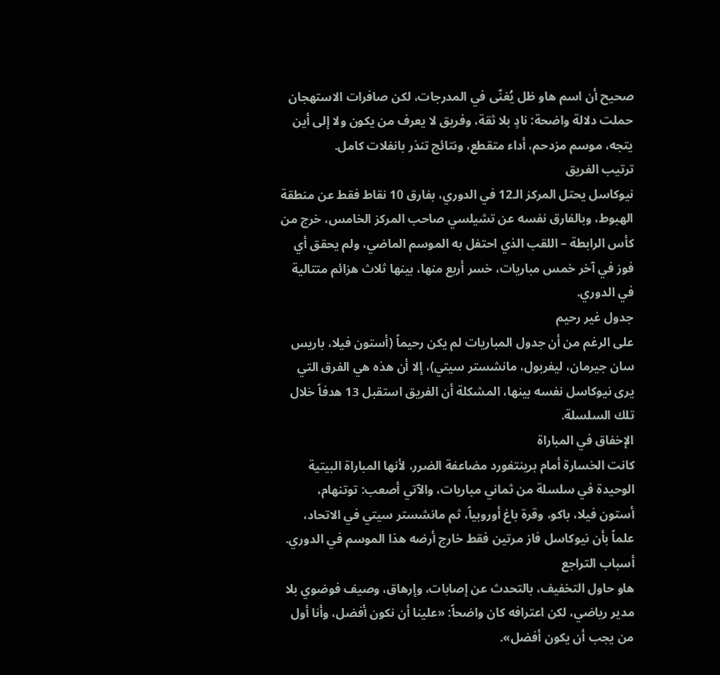صحيح أن اسم هاو ظل يُغنّى في المدرجات، لكن صافرات الاستهجان حملت دلالة واضحة: نادٍ بلا ثقة، وفريق لا يعرف من يكون ولا إلى أين يتجه، موسم مزدحم، أداء متقطع، ونتائج تنذر بانفلات كامل.
ترتيب الفريق
نيوكاسل يحتل المركز الـ12 في الدوري، بفارق 10 نقاط فقط عن منطقة الهبوط، وبالفارق نفسه عن تشيلسي صاحب المركز الخامس، خرج من كأس الرابطة – اللقب الذي احتفل به الموسم الماضي، ولم يحقق أي فوز في آخر خمس مباريات، خسر أربع منها، بينها ثلاث هزائم متتالية في الدوري.
جدول غير رحيم
على الرغم من أن جدول المباريات لم يكن رحيماً (أستون فيلا، باريس سان جيرمان، ليفربول، مانشستر سيتي)، إلا أن هذه هي الفرق التي يرى نيوكاسل نفسه بينها، المشكلة أن الفريق استقبل 13 هدفاً خلال تلك السلسلة.
الإخفاق في المباراة
كانت الخسارة أمام برينتفورد مضاعفة الضرر، لأنها المباراة البيتية الوحيدة في سلسلة من ثماني مباريات، والآتي أصعب: توتنهام، أستون فيلا، باكو، وقرة باغ أوروبياً، ثم مانشستر سيتي في الاتحاد، علماً بأن نيوكاسل فاز مرتين فقط خارج أرضه هذا الموسم في الدوري.
أسباب التراجع
هاو حاول التخفيف، بالتحدث عن إصابات، وإرهاق، وصيف فوضوي بلا مدير رياضي، لكن اعترافه كان واضحاً: «علينا أن نكون أفضل، وأنا أول من يجب أن يكون أفضل».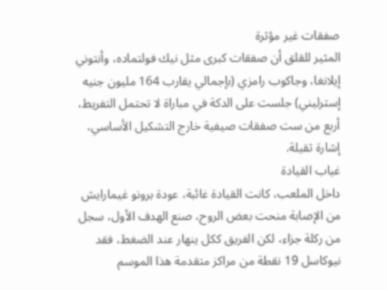صفقات غير مؤثرة
المثير للقلق أن صفقات كبرى مثل نيك فولتماده، وأنتوني إيلانغا، وجاكوب رامزي (بإجمالي يقارب 164 مليون جنيه إسترليني) جلست على الدكة في مباراة لا تحتمل التفريط، أربع من ست صفقات صيفية خارج التشكيل الأساسي، إشارة ثقيلة.
غياب القيادة
داخل الملعب، كانت القيادة غائبة، عودة برونو غيمارايش من الإصابة منحت بعض الروح، صنع الهدف الأول، سجل من ركلة جزاء، لكن الفريق ككل ينهار عند الضغط، فقد نيوكاسل 19 نقطة من مراكز متقدمة هذا الموسم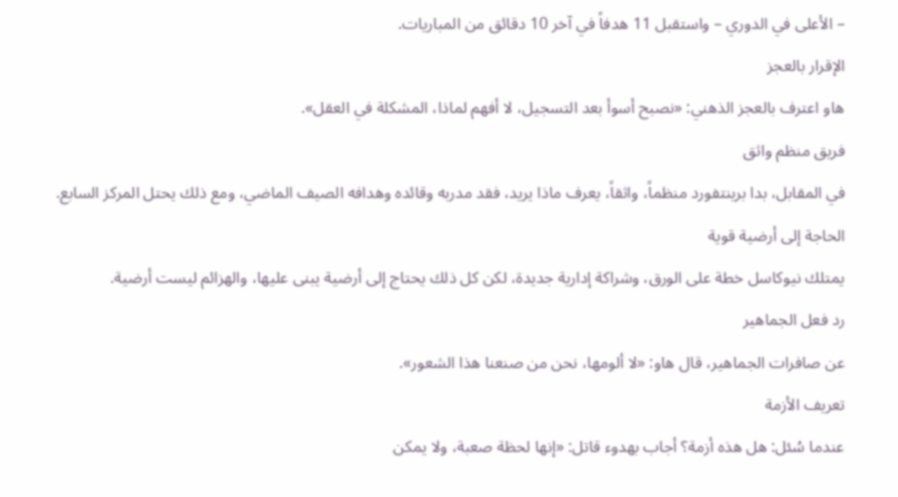– الأعلى في الدوري – واستقبل 11 هدفاً في آخر 10 دقائق من المباريات.
الإقرار بالعجز
هاو اعترف بالعجز الذهني: «نصبح أسوأ بعد التسجيل، لا أفهم لماذا، المشكلة في العقل».
فريق منظم واثق
في المقابل، بدا برينتفورد منظماً، واثقاً، يعرف ماذا يريد، فقد مدربه وقائده وهدافه الصيف الماضي، ومع ذلك يحتل المركز السابع.
الحاجة إلى أرضية قوية
يمتلك نيوكاسل خطة على الورق، وشراكة إدارية جديدة، لكن كل ذلك يحتاج إلى أرضية يبنى عليها، والهزائم ليست أرضية.
رد فعل الجماهير
عن صافرات الجماهير، قال هاو: «لا ألومها، نحن من صنعنا هذا الشعور».
تعريف الأزمة
عندما سُئل: هل هذه أزمة؟ أجاب بهدوء قاتل: «إنها لحظة صعبة، ولا يمكن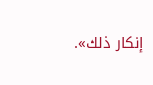إنكار ذلك».